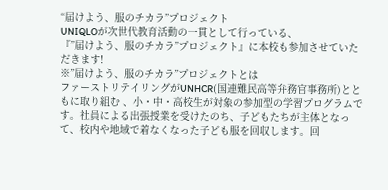“届けよう、服のチカラ”プロジェクト
UNIQLOが次世代教育活動の一貫として行っている、
『”届けよう、服のチカラ”プロジェクト』に本校も参加させていただきます!
※”届けよう、服のチカラ”プロジェクトとは
ファーストリテイリングがUNHCR(国連難民高等弁務官事務所)とともに取り組む 、小・中・高校生が対象の参加型の学習プログラムです。社員による出張授業を受けたのち、子どもたちが主体となって、校内や地域で着なくなった子ども服を回収します。回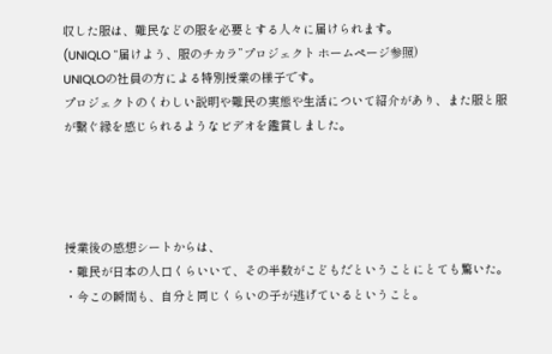収した服は、難民などの服を必要とする人々に届けられます。
(UNIQLO “届けよう、服のチカラ”プロジェクト ホームページ参照)
UNIQLOの社員の方による特別授業の様子です。
プロジェクトのくわしい説明や難民の実態や生活について紹介があり、また服と服が繋ぐ縁を感じられるようなビデオを鑑賞しました。




授業後の感想シートからは、
・難民が日本の人口くらいいて、その半数がこどもだということにとても驚いた。
・今この瞬間も、自分と同じくらいの子が逃げているということ。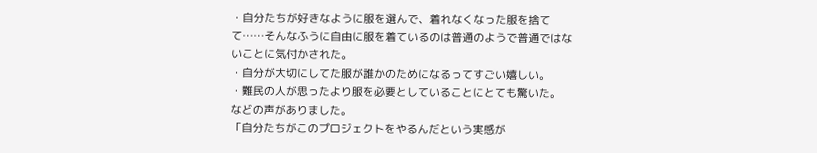・自分たちが好きなように服を選んで、着れなくなった服を捨てて……そんなふうに自由に服を着ているのは普通のようで普通ではないことに気付かされた。
・自分が大切にしてた服が誰かのためになるってすごい嬉しい。
・難民の人が思ったより服を必要としていることにとても驚いた。
などの声がありました。
「自分たちがこのプロジェクトをやるんだという実感が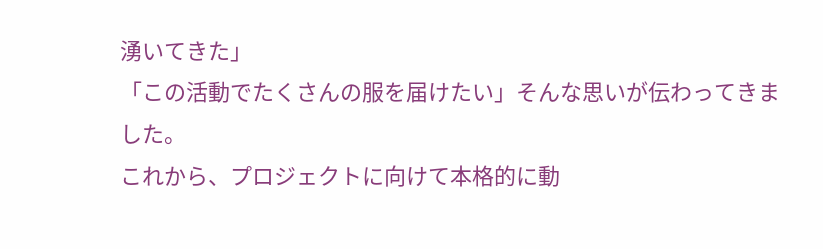湧いてきた」
「この活動でたくさんの服を届けたい」そんな思いが伝わってきました。
これから、プロジェクトに向けて本格的に動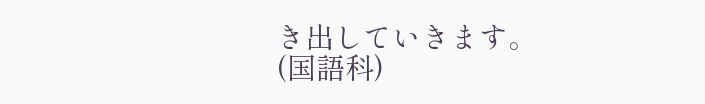き出していきます。
(国語科)